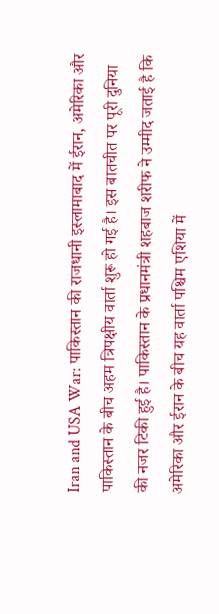Iran and USA War: पाकिस्तान की राजधानी इस्लामाबाद में ईरान, अमेरिका और पाकिस्तान के बीच अहम त्रिपक्षीय वार्ता शुरू हो गई है। इस बातचीत पर पूरी दुनिया की नजर टिकी हुई है। पाकिस्तान के प्रधानमंत्री शहबाज शरीफ ने उम्मीद जताई है कि अमेरिका और ईरान के बीच यह वार्ता पश्चिम एशिया में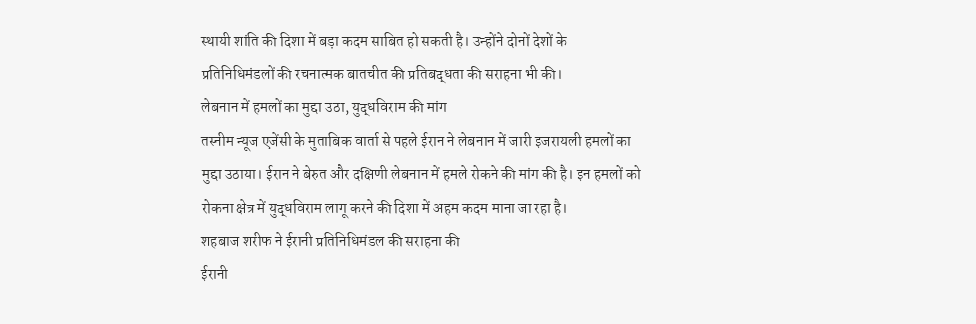स्थायी शांति की दिशा में बड़ा कदम साबित हो सकती है। उन्होंने दोनों देशों के प्रतिनिधिमंडलों की रचनात्मक बातचीत की प्रतिबद्धता की सराहना भी की।
लेबनान में हमलों का मुद्दा उठा, युद्धविराम की मांग
तस्नीम न्यूज एजेंसी के मुताबिक वार्ता से पहले ईरान ने लेबनान में जारी इजरायली हमलों का मुद्दा उठाया। ईरान ने बेरुत और दक्षिणी लेबनान में हमले रोकने की मांग की है। इन हमलों को रोकना क्षेत्र में युद्धविराम लागू करने की दिशा में अहम कदम माना जा रहा है।
शहबाज शरीफ ने ईरानी प्रतिनिधिमंडल की सराहना की
ईरानी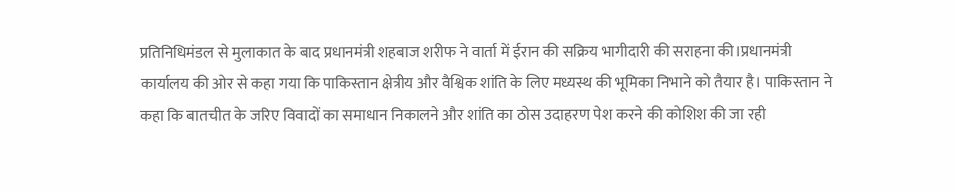प्रतिनिधिमंडल से मुलाकात के बाद प्रधानमंत्री शहबाज शरीफ ने वार्ता में ईरान की सक्रिय भागीदारी की सराहना की।प्रधानमंत्री कार्यालय की ओर से कहा गया कि पाकिस्तान क्षेत्रीय और वैश्विक शांति के लिए मध्यस्थ की भूमिका निभाने को तैयार है। पाकिस्तान ने कहा कि बातचीत के जरिए विवादों का समाधान निकालने और शांति का ठोस उदाहरण पेश करने की कोशिश की जा रही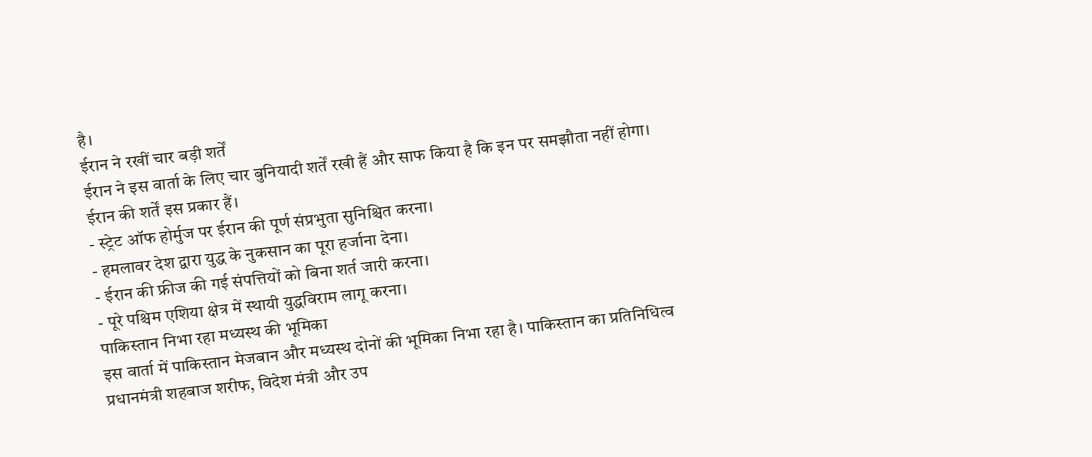है।
ईरान ने रखीं चार बड़ी शर्तें
ईरान ने इस वार्ता के लिए चार बुनियादी शर्तें रखी हैं और साफ किया है कि इन पर समझौता नहीं होगा।
ईरान की शर्तें इस प्रकार हैं।
- स्ट्रेट ऑफ होर्मुज पर ईरान की पूर्ण संप्रभुता सुनिश्चित करना।
- हमलावर देश द्वारा युद्ध के नुकसान का पूरा हर्जाना देना।
- ईरान की फ्रीज की गई संपत्तियों को बिना शर्त जारी करना।
- पूरे पश्चिम एशिया क्षेत्र में स्थायी युद्धविराम लागू करना।
पाकिस्तान निभा रहा मध्यस्थ की भूमिका
इस वार्ता में पाकिस्तान मेजबान और मध्यस्थ दोनों की भूमिका निभा रहा है। पाकिस्तान का प्रतिनिधित्व प्रधानमंत्री शहबाज शरीफ, विदेश मंत्री और उप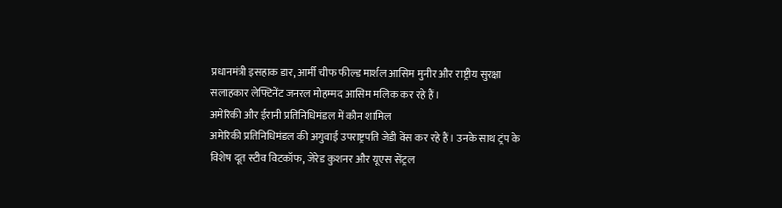प्रधानमंत्री इसहाक डार, आर्मी चीफ फील्ड मार्शल आसिम मुनीर और राष्ट्रीय सुरक्षा सलाहकार लेफ्टिनेंट जनरल मोहम्मद आसिम मलिक कर रहे हैं।
अमेरिकी और ईरानी प्रतिनिधिमंडल में कौन शामिल
अमेरिकी प्रतिनिधिमंडल की अगुवाई उपराष्ट्रपति जेडी वेंस कर रहे हैं। उनके साथ ट्रंप के विशेष दूत स्टीव विटकॉफ, जेरेड कुशनर और यूएस सेंट्रल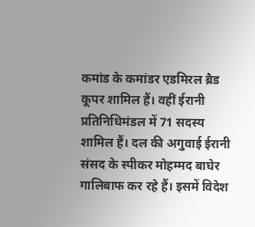कमांड के कमांडर एडमिरल ब्रैड कूपर शामिल हैं। वहीं ईरानी प्रतिनिधिमंडल में 71 सदस्य शामिल हैं। दल की अगुवाई ईरानी संसद के स्पीकर मोहम्मद बाघेर गालिबाफ कर रहे हैं। इसमें विदेश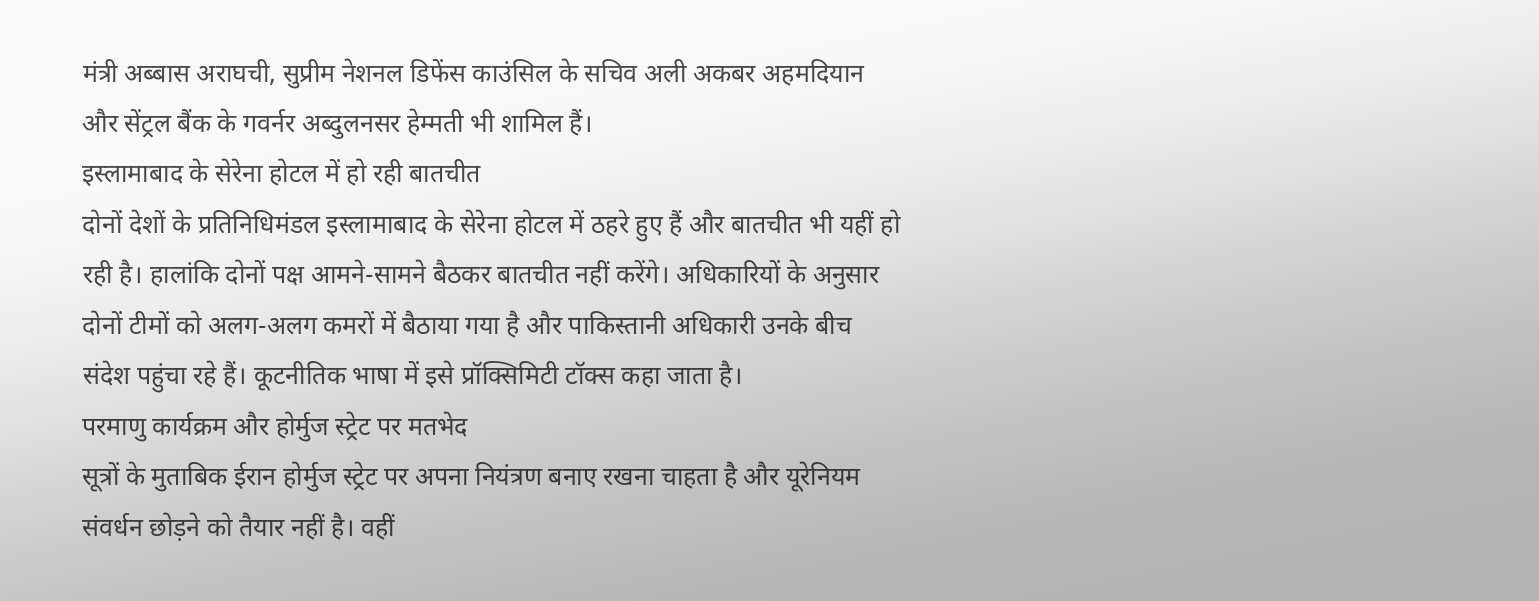मंत्री अब्बास अराघची, सुप्रीम नेशनल डिफेंस काउंसिल के सचिव अली अकबर अहमदियान और सेंट्रल बैंक के गवर्नर अब्दुलनसर हेम्मती भी शामिल हैं।
इस्लामाबाद के सेरेना होटल में हो रही बातचीत
दोनों देशों के प्रतिनिधिमंडल इस्लामाबाद के सेरेना होटल में ठहरे हुए हैं और बातचीत भी यहीं हो रही है। हालांकि दोनों पक्ष आमने-सामने बैठकर बातचीत नहीं करेंगे। अधिकारियों के अनुसार दोनों टीमों को अलग-अलग कमरों में बैठाया गया है और पाकिस्तानी अधिकारी उनके बीच संदेश पहुंचा रहे हैं। कूटनीतिक भाषा में इसे प्रॉक्सिमिटी टॉक्स कहा जाता है।
परमाणु कार्यक्रम और होर्मुज स्ट्रेट पर मतभेद
सूत्रों के मुताबिक ईरान होर्मुज स्ट्रेट पर अपना नियंत्रण बनाए रखना चाहता है और यूरेनियम संवर्धन छोड़ने को तैयार नहीं है। वहीं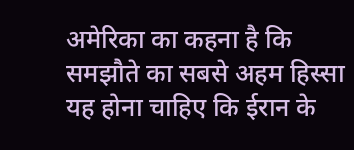अमेरिका का कहना है कि समझौते का सबसे अहम हिस्सा यह होना चाहिए कि ईरान के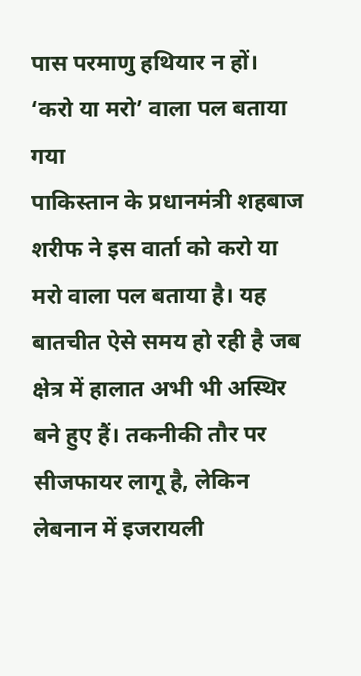पास परमाणु हथियार न हों।
‘करो या मरो’ वाला पल बताया गया
पाकिस्तान के प्रधानमंत्री शहबाज शरीफ ने इस वार्ता को करो या मरो वाला पल बताया है। यह बातचीत ऐसे समय हो रही है जब क्षेत्र में हालात अभी भी अस्थिर बने हुए हैं। तकनीकी तौर पर सीजफायर लागू है, लेकिन लेबनान में इजरायली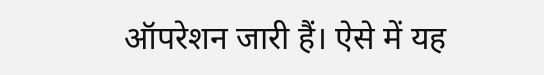ऑपरेशन जारी हैं। ऐसे में यह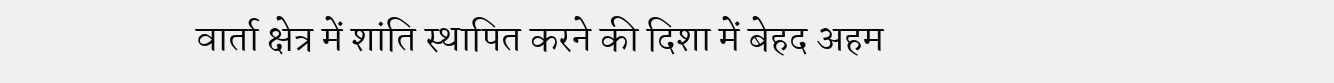वार्ता क्षेत्र में शांति स्थापित करने की दिशा में बेहद अहम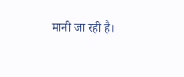मानी जा रही है।